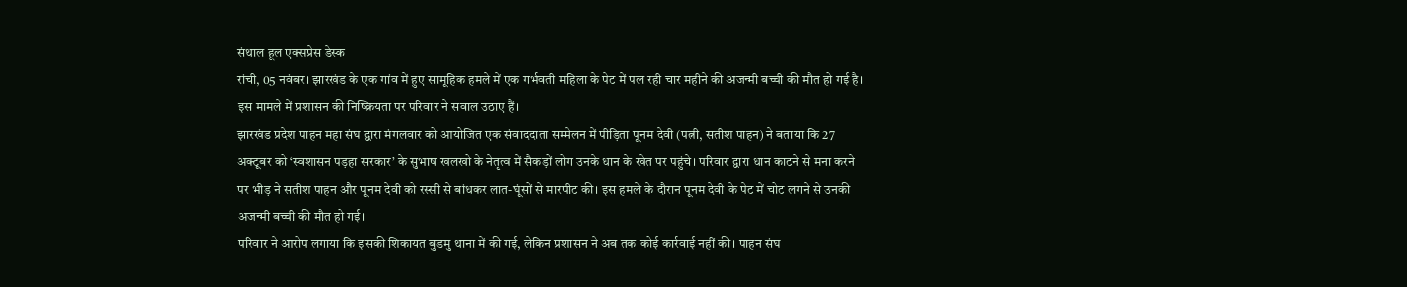संथाल हूल एक्सप्रेस डेस्क
रांची, 05 नवंबर। झारखंड के एक गांव में हुए सामूहिक हमले में एक गर्भवती महिला के पेट में पल रही चार महीने की अजन्मी बच्ची की मौत हो गई है। इस मामले में प्रशासन की निष्क्रियता पर परिवार ने सवाल उठाए हैं।
झारखंड प्रदेश पाहन महा संघ द्वारा मंगलवार को आयोजित एक संवाददाता सम्मेलन में पीड़िता पूनम देवी (पत्नी, सतीश पाहन) ने बताया कि 27 अक्टूबर को ‘स्वशासन पड़हा सरकार’ के सुभाष खलखो के नेतृत्व में सैकड़ों लोग उनके धान के खेत पर पहुंचे। परिवार द्वारा धान काटने से मना करने पर भीड़ ने सतीश पाहन और पूनम देवी को रस्सी से बांधकर लात-घूंसों से मारपीट की। इस हमले के दौरान पूनम देवी के पेट में चोट लगने से उनकी अजन्मी बच्ची की मौत हो गई।
परिवार ने आरोप लगाया कि इसकी शिकायत बुडमु थाना में की गई, लेकिन प्रशासन ने अब तक कोई कार्रवाई नहीं की। पाहन संघ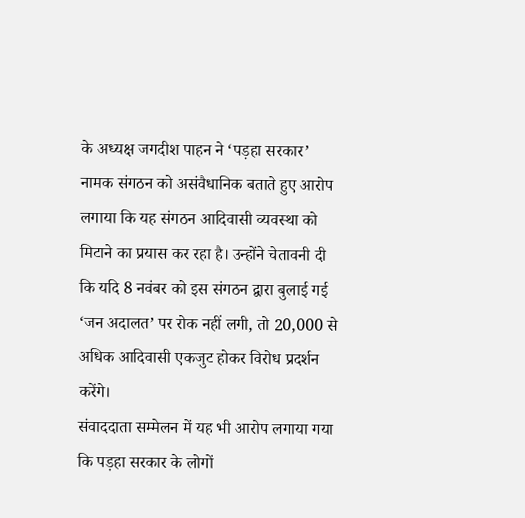के अध्यक्ष जगदीश पाहन ने ‘पड़हा सरकार’ नामक संगठन को असंवैधानिक बताते हुए आरोप लगाया कि यह संगठन आदिवासी व्यवस्था को मिटाने का प्रयास कर रहा है। उन्होंने चेतावनी दी कि यदि 8 नवंबर को इस संगठन द्वारा बुलाई गई ‘जन अदालत’ पर रोक नहीं लगी, तो 20,000 से अधिक आदिवासी एकजुट होकर विरोध प्रदर्शन करेंगे।
संवाददाता सम्मेलन में यह भी आरोप लगाया गया कि पड़हा सरकार के लोगों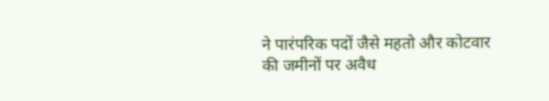ने पारंपरिक पदों जैसे महतो और कोटवार की जमीनों पर अवैध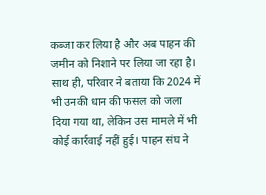कब्जा कर लिया है और अब पाहन की जमीन को निशाने पर लिया जा रहा है। साथ ही, परिवार ने बताया कि 2024 में भी उनकी धान की फसल को जला दिया गया था, लेकिन उस मामले में भी कोई कार्रवाई नहीं हुई। पाहन संघ ने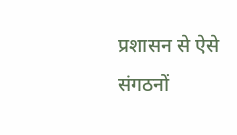प्रशासन से ऐसे संगठनों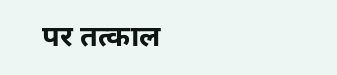पर तत्काल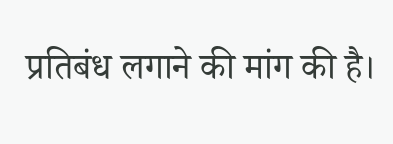प्रतिबंध लगाने की मांग की है।